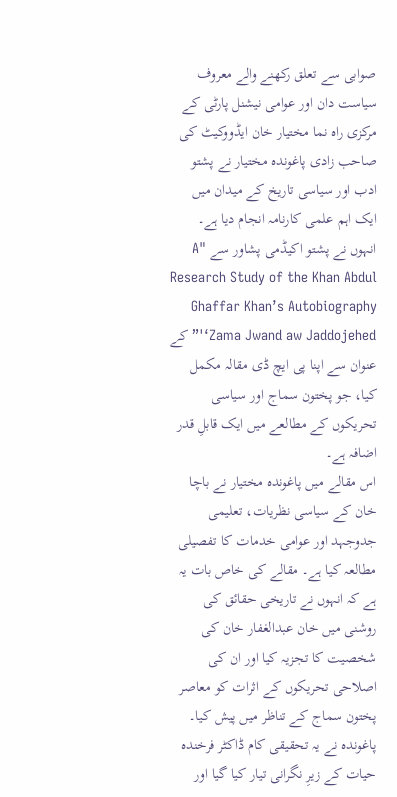صوابی سے تعلق رکھنے والے معروف سیاست دان اور عوامی نیشنل پارٹی کے مرکزی راہ نما مختیار خان ایڈووکیٹ کی صاحب زادی پاغوندہ مختیار نے پشتو ادب اور سیاسی تاریخ کے میدان میں ایک اہم علمی کارنامہ انجام دیا ہے۔ انہوں نے پشتو اکیڈمی پشاور سے "A Research Study of the Khan Abdul Ghaffar Khan’s Autobiography ‘Zama Jwand aw Jaddojehed'” کے عنوان سے اپنا پی ایچ ڈی مقالہ مکمل کیا، جو پختون سماج اور سیاسی تحریکوں کے مطالعے میں ایک قابلِ قدر اضافہ ہے۔
اس مقالے میں پاغوندہ مختیار نے باچا خان کے سیاسی نظریات، تعلیمی جدوجہد اور عوامی خدمات کا تفصیلی مطالعہ کیا ہے۔ مقالے کی خاص بات یہ ہے کہ انہوں نے تاریخی حقائق کی روشنی میں خان عبدالغفار خان کی شخصیت کا تجزیہ کیا اور ان کی اصلاحی تحریکوں کے اثرات کو معاصر پختون سماج کے تناظر میں پیش کیا۔
پاغوندہ نے یہ تحقیقی کام ڈاکٹر فرخندہ حیات کے زیرِ نگرانی تیار کیا گیا اور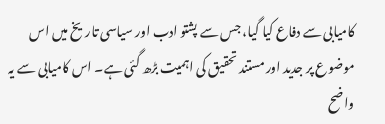کامیابی سے دفاع کیا گیا، جس سے پشتو ادب اور سیاسی تاریخ میں اس موضوع پر جدید اور مستند تحقیق کی اہمیت بڑھ گئی ہے۔ اس کامیابی سے یہ واضح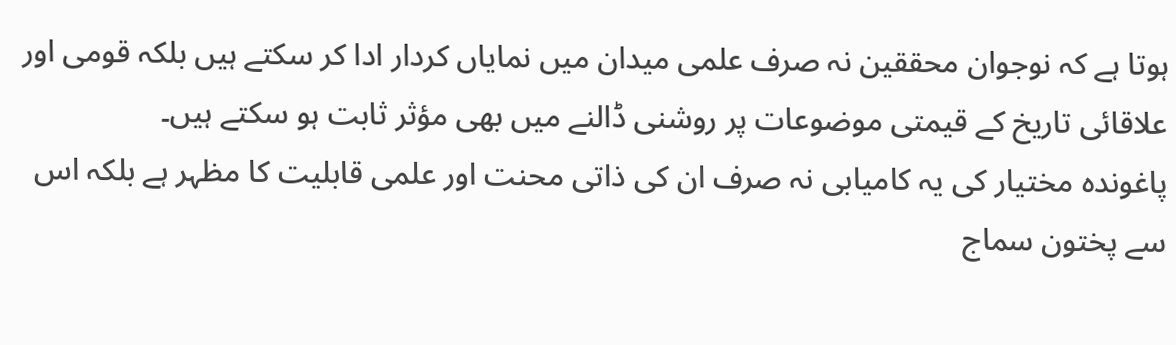ہوتا ہے کہ نوجوان محققین نہ صرف علمی میدان میں نمایاں کردار ادا کر سکتے ہیں بلکہ قومی اور علاقائی تاریخ کے قیمتی موضوعات پر روشنی ڈالنے میں بھی مؤثر ثابت ہو سکتے ہیں۔
پاغوندہ مختیار کی یہ کامیابی نہ صرف ان کی ذاتی محنت اور علمی قابلیت کا مظہر ہے بلکہ اس سے پختون سماج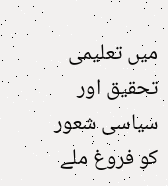میں تعلیمی تحقیق اور سیاسی شعور کو فروغ ملے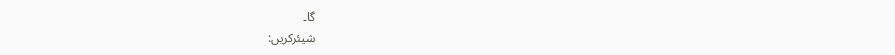گا۔
شیئرکریں: